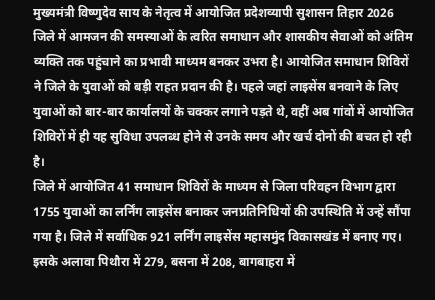मुख्यमंत्री विष्णुदेव साय के नेतृत्व में आयोजित प्रदेशव्यापी सुशासन तिहार 2026 जिले में आमजन की समस्याओं के त्वरित समाधान और शासकीय सेवाओं को अंतिम व्यक्ति तक पहुंचाने का प्रभावी माध्यम बनकर उभरा है। आयोजित समाधान शिविरों ने जिले के युवाओं को बड़ी राहत प्रदान की है। पहले जहां लाइसेंस बनवाने के लिए युवाओं को बार-बार कार्यालयों के चक्कर लगाने पड़ते थे, वहीं अब गांवों में आयोजित शिविरों में ही यह सुविधा उपलब्ध होने से उनके समय और खर्च दोनों की बचत हो रही है।
जिले में आयोजित 41 समाधान शिविरों के माध्यम से जिला परिवहन विभाग द्वारा 1755 युवाओं का लर्निंग लाइसेंस बनाकर जनप्रतिनिधियों की उपस्थिति में उन्हें सौंपा गया है। जिले में सर्वाधिक 921 लर्निंग लाइसेंस महासमुंद विकासखंड में बनाए गए। इसके अलावा पिथौरा में 279, बसना में 208, बागबाहरा में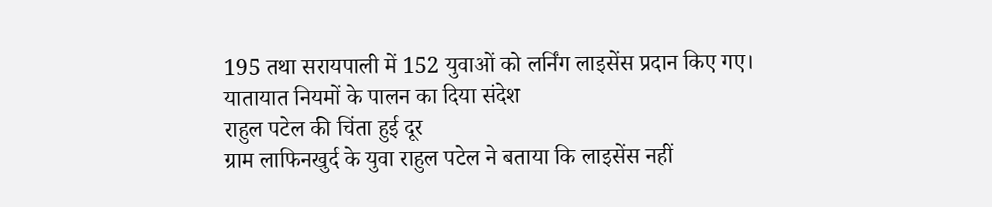195 तथा सरायपाली में 152 युवाओं को लर्निंग लाइसेंस प्रदान किए गए।
यातायात नियमों के पालन का दिया संदेश
राहुल पटेल की चिंता हुई दूर
ग्राम लाफिनखुर्द के युवा राहुल पटेल ने बताया कि लाइसेंस नहीं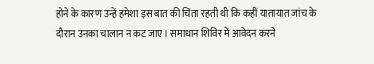होने के कारण उन्हें हमेशा इस बात की चिंता रहती थी कि कहीं यातायात जांच के दौरान उनका चालान न कट जाए। समाधान शिविर में आवेदन करने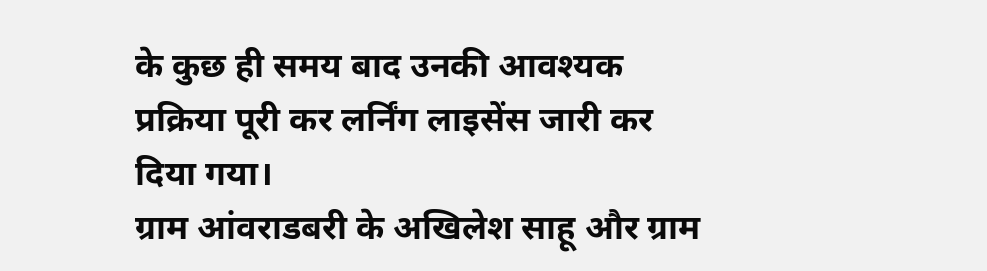के कुछ ही समय बाद उनकी आवश्यक प्रक्रिया पूरी कर लर्निंग लाइसेंस जारी कर दिया गया।
ग्राम आंवराडबरी के अखिलेश साहू और ग्राम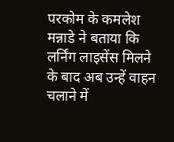परकोम के कमलेश मन्नाडे ने बताया कि लर्निंग लाइसेंस मिलने के बाद अब उन्हें वाहन चलाने में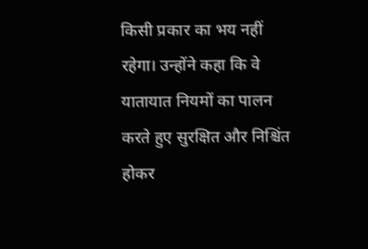किसी प्रकार का भय नहीं रहेगा। उन्होंने कहा कि वे यातायात नियमों का पालन करते हुए सुरक्षित और निश्चिंत होकर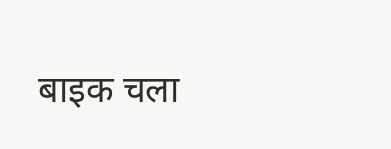बाइक चला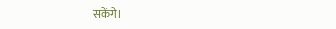सकेंगे।